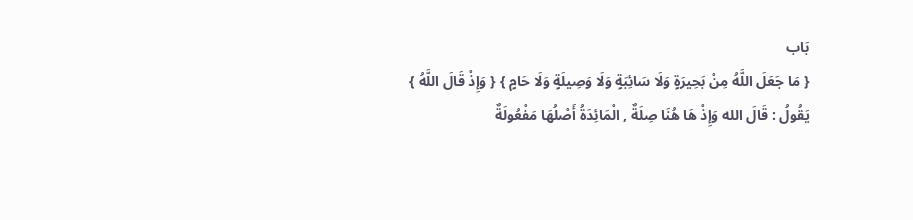بَاب
{ مَا جَعَلَ اللَّهُ مِنْ بَحِيرَةٍ وَلَا سَائِبَةٍ وَلَا وَصِيلَةٍ وَلَا حَامٍ } { وَإِذْ قَالَ اللَّهُ }
يَقُولُ : قَالَ الله وَإِذْ هَا هُنَا صِلَةٌ , الْمَائِدَةُ أَصْلُهَا مَفْعُولَةٌ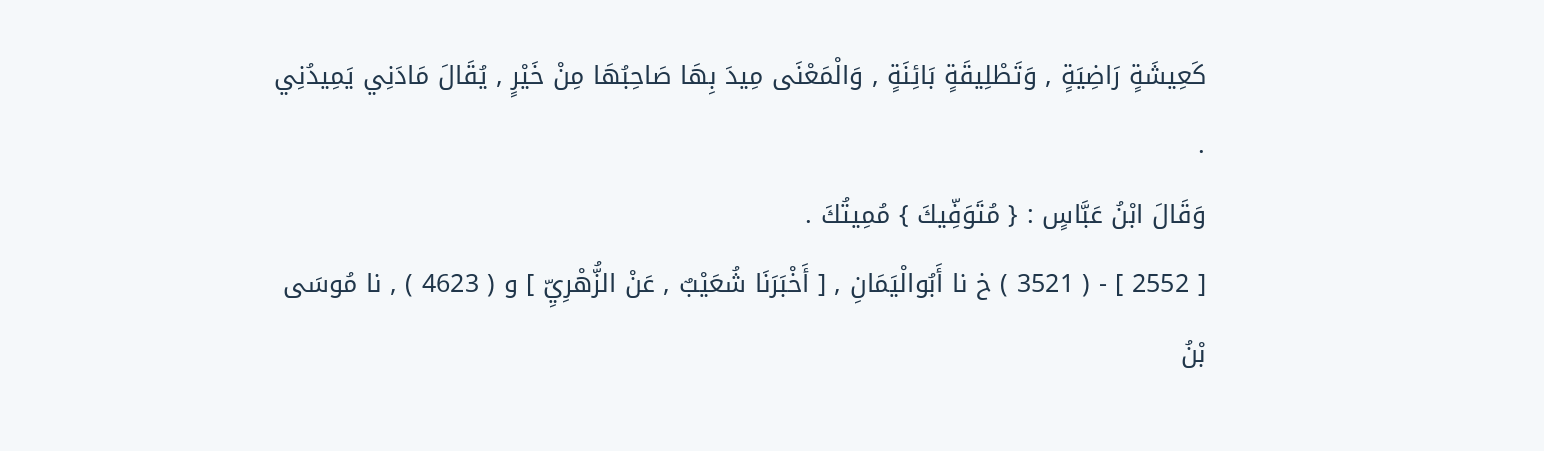كَعِيشَةٍ رَاضِيَةٍ , وَتَطْلِيقَةٍ بَائِنَةٍ , وَالْمَعْنَى مِيدَ بِهَا صَاحِبُهَا مِنْ خَيْرٍ , يُقَالَ مَادَنِي يَمِيدُنِي .
وَقَالَ ابْنُ عَبَّاسٍ : { مُتَوَفِّيكَ } مُمِيتُكَ .
[ 2552 ] - ( 3521 ) خ نا أَبُوالْيَمَانِ , [ أَخْبَرَنَا شُعَيْبٌ , عَنْ الزُّهْرِيِّ ] و ( 4623 ) , نا مُوسَى بْنُ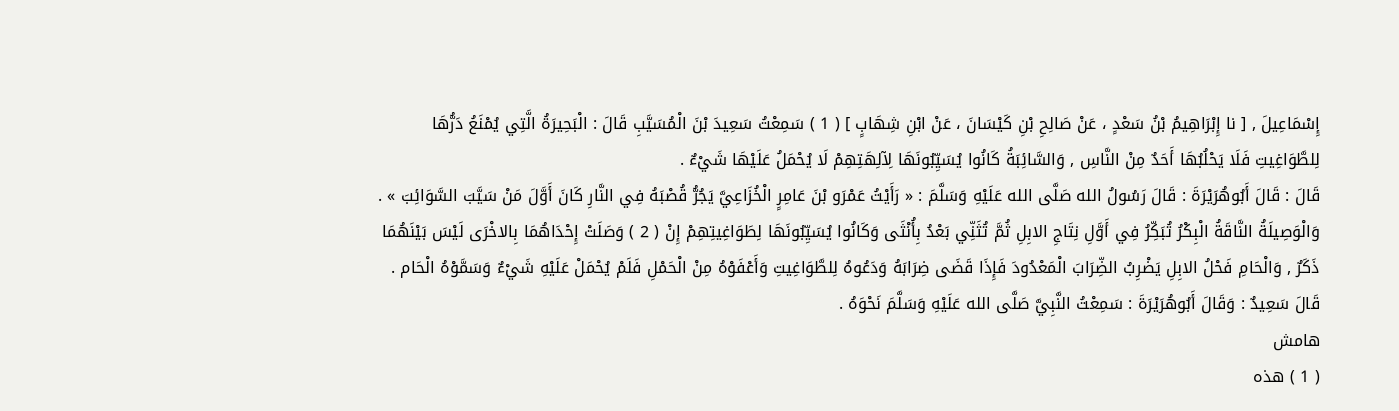إِسْمَاعِيلَ , [ نا إِبْرَاهِيمُ بْنُ سَعْدٍ ، عَنْ صَالِحِ بْنِ كَيْسَانَ ، عَنْ ابْنِ شِهَابٍ ] ( 1 ) سَمِعْتُ سَعِيدَ بْنَ الْمُسَيَّبِ قَالَ : الْبَحِيرَةُ الَّتِي يُمْنَعُ دَرُّهَا لِلطَّوَاغِيتِ فَلَا يَحْلُبُهَا أَحَدٌ مِنْ النَّاسِ , وَالسَّائِبَةُ كَانُوا يُسَيِّبُونَهَا لِآلِهَتِهِمْ لَا يُحْمَلُ عَلَيْهَا شَيْءٌ .
قَالَ : قَالَ أَبُوهُرَيْرَةَ : قَالَ رَسُولُ الله صَلَّى الله عَلَيْهِ وَسَلَّمَ : « رَأَيْتُ عَمْرَو بْنَ عَامِرٍ الْخُزَاعِيَّ يَجُرُّ قُصْبَهُ فِي النَّارِ كَانَ أَوَّلَ مَنْ سَيَّبَ السَّوَائِبَ » .
وَالْوَصِيلَةُ النَّاقَةُ الْبِكْرُ تُبَكِّرُ فِي أَوَّلِ نِتَاجِ الابِلِ ثُمَّ تُثَنِّي بَعْدُ بِأُنْثَى وَكَانُوا يُسَيِّبُونَهَا لِطَوَاغِيتِهِمْ إِنْ ( 2 ) وَصَلَتْ إِحْدَاهُمَا بِالاخْرَى لَيْسَ بَيْنَهُمَا ذَكَرٌ , وَالْحَامِ فَحْلُ الابِلِ يَضْرِبُ الضِّرَابَ الْمَعْدُودَ فَإِذَا قَضَى ضِرَابَهُ وَدَعُوهُ لِلطَّوَاغِيتِ وَأَعْفَوْهُ مِنْ الْحَمْلِ فَلَمْ يُحْمَلْ عَلَيْهِ شَيْءٌ وَسَمَّوْهُ الْحَام .
قَالَ سَعِيدٌ : وَقَالَ أَبُوهُرَيْرَةَ : سَمِعْتُ النَّبِيَّ صَلَّى الله عَلَيْهِ وَسَلَّمَ نَحْوَهُ .
هامش
( 1 ) هذه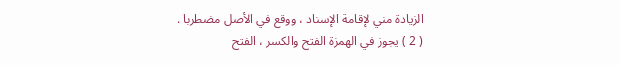الزيادة مني لإقامة الإسناد ، ووقع في الأصل مضطربا .
( 2 ) يجوز في الهمزة الفتح والكسر ، الفتح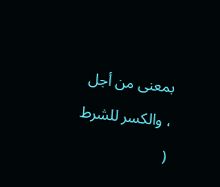بمعنى من أجل ، والكسر للشرط (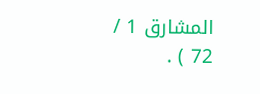المشارق 1 / 72 ) .